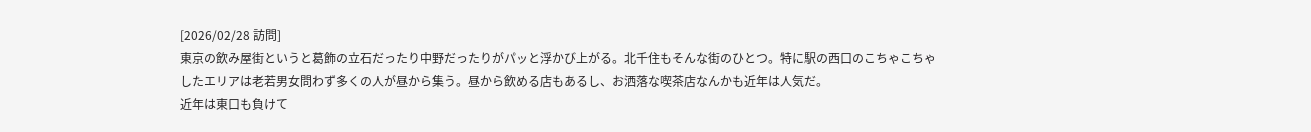[2026/02/28 訪問]
東京の飲み屋街というと葛飾の立石だったり中野だったりがパッと浮かび上がる。北千住もそんな街のひとつ。特に駅の西口のこちゃこちゃしたエリアは老若男女問わず多くの人が昼から集う。昼から飲める店もあるし、お洒落な喫茶店なんかも近年は人気だ。
近年は東口も負けて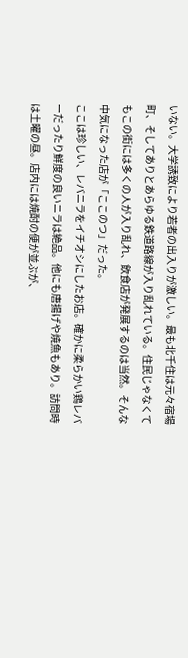いない。大学誘致により若者の出入りが激しい。最も北千住は元々宿場町、そしてありとあらゆる鉄道路線が入り乱れている。住民じゃなくてもこの街には多くの人が入り乱れ、飲食店が発展するのは当然。そんな中気になった店が「ここのつ」だった。
ここは珍しい、レバニラをイチオシにしたお店。確かに柔らかい鶏レバーだったり鮮度の良いニラは絶品。他にも唐揚げや焼魚もあり。訪問時は土曜の昼。店内には焼酎の便が並ぶが、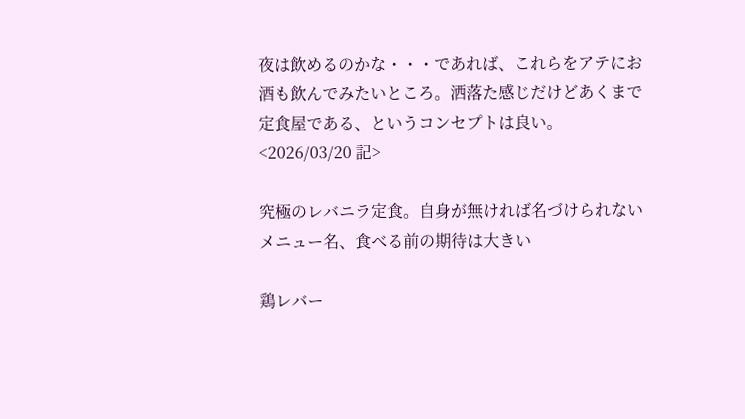夜は飲めるのかな・・・であれば、これらをアテにお酒も飲んでみたいところ。洒落た感じだけどあくまで定食屋である、というコンセプトは良い。
<2026/03/20 記>

究極のレバニラ定食。自身が無ければ名づけられないメニュー名、食べる前の期待は大きい

鶏レバー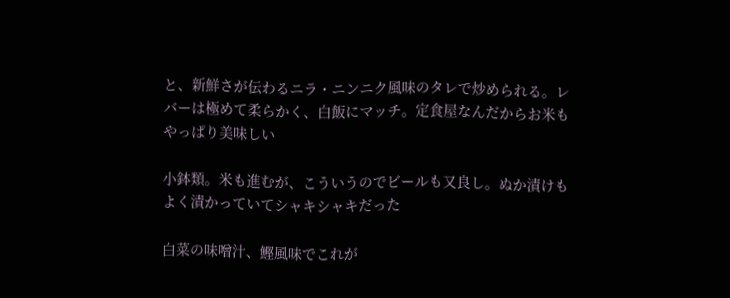と、新鮮さが伝わるニラ・ニンニク風味のタレで炒められる。レバーは極めて柔らかく、白飯にマッチ。定食屋なんだからお米もやっぱり美味しい

小鉢類。米も進むが、こういうのでビールも又良し。ぬか漬けもよく漬かっていてシャキシャキだった

白菜の味噌汁、鰹風味でこれが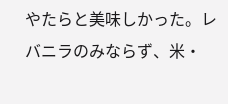やたらと美味しかった。レバニラのみならず、米・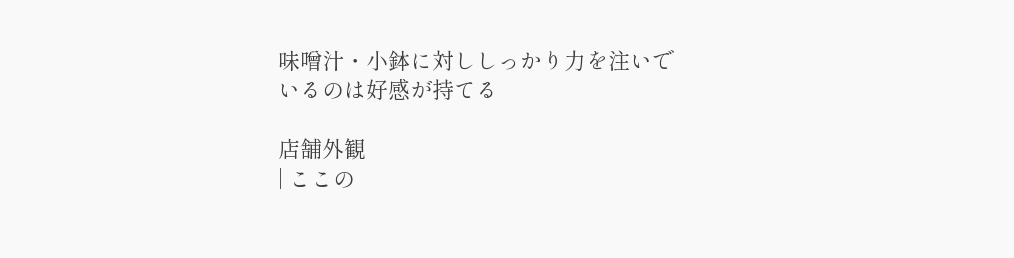味噌汁・小鉢に対ししっかり力を注いでいるのは好感が持てる

店舗外観
| ここの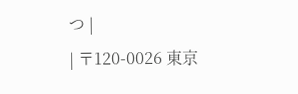つ |
| 〒120-0026 東京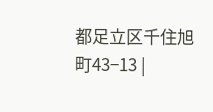都足立区千住旭町43−13 |